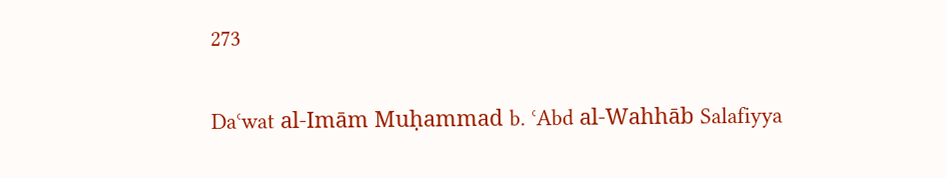273

Daʿwat al-Imām Muḥammad b. ʿAbd al-Wahhāb Salafiyya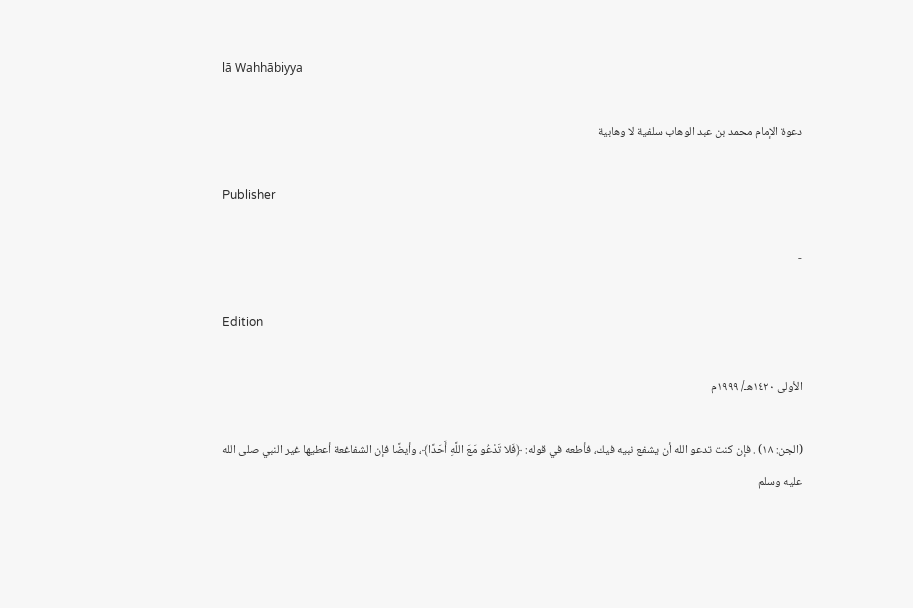lā Wahhābiyya

دعوة الإمام محمد بن عبد الوهاب سلفية لا وهابية

Publisher

-

Edition

الأولى ١٤٢٠هـ/ ١٩٩٩م

(الجن: ١٨) . فإن كنت تدعو الله أن يشفع نبيه فيك، فأطعه في قوله: ﴿فَلا تَدْعُو مَعَ اللَّهِ أَحَدًا﴾، وأيضًا فإن الشفاغعة أعطيها غير النبي صلى الله عليه وسلم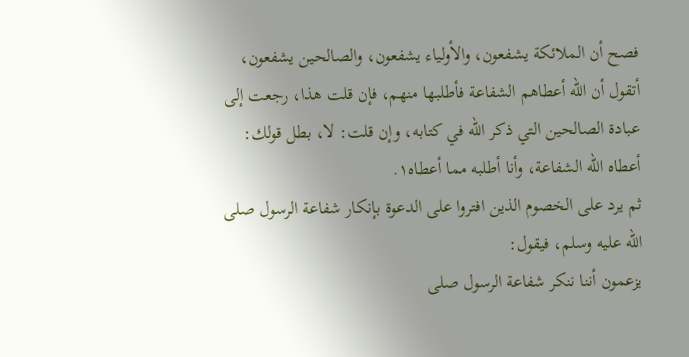فصح أن الملائكة يشفعون، والأولياء يشفعون، والصالحين يشفعون، أتقول أن الله أعطاهم الشفاعة فأطلبها منهم، فإن قلت هذا، رجعت إلى عبادة الصالحين التي ذكر الله في كتابه، وإن قلت: لا، بطل قولك: أعطاه الله الشفاعة، وأنا أطلبه مما أعطاه١.
ثم يرد على الخصوم الذين افتروا على الدعوة بإنكار شفاعة الرسول صلى الله عليه وسلم، فيقول:
يزعمون أننا ننكر شفاعة الرسول صلى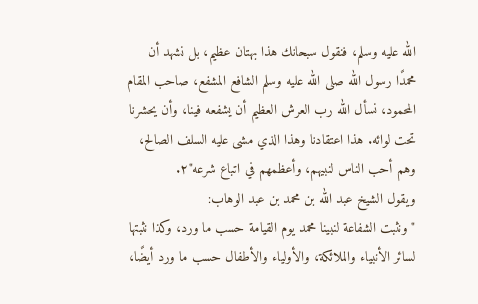الله عليه وسلم، فنقول سبحانك هذا بهتان عظيم، بل نشهد أن محمدًا رسول الله صلى الله عليه وسلم الشافع المشفع، صاحب المقام المحمود، نسأل الله رب العرش العظيم أن يشفعه فينا، وأن يحشرنا تحت لوائه. هذا اعتقادنا وهذا الذي مشى عليه السلف الصالح، وهم أحب الناس لنبيهم، وأعظمهم في اتباع شرعه"٢.
ويقول الشيخ عبد الله بن محمد بن عبد الوهاب:
"ونثبت الشفاعة لنبينا محمد يوم القيامة حسب ما ورد، وكذا نثبتها لسائر الأنبياء والملائكة، والأولياء والأطفال حسب ما ورد أيضًا،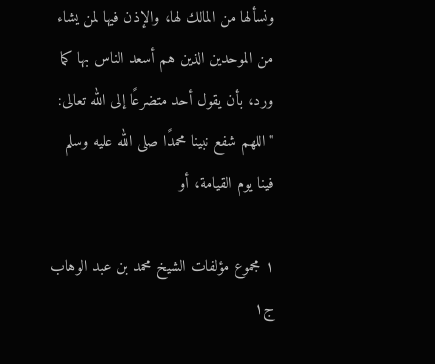ونسألها من المالك لها، والإذن فيها لمن يشاء من الموحدين الذين هم أسعد الناس بها كما ورد، بأن يقول أحد متضرعًا إلى الله تعالى: "اللهم شفع نبينا محمدًا صلى الله عليه وسلم فينا يوم القيامة، أو

١ مجموع مؤلفات الشيخ محمد بن عبد الوهاب ج١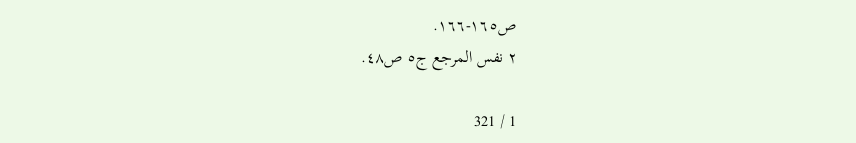ص١٦٥-١٦٦.
٢ نفس المرجع ج٥ ص٤٨.

1 / 321